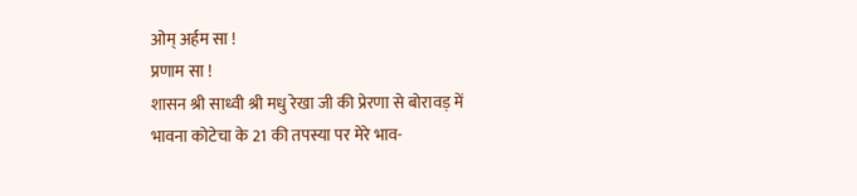ओम् अर्हम सा !
प्रणाम सा !
शासन श्री साध्वी श्री मधु रेखा जी की प्रेरणा से बोरावड़ में भावना कोटेचा के 21 की तपस्या पर मेरे भाव-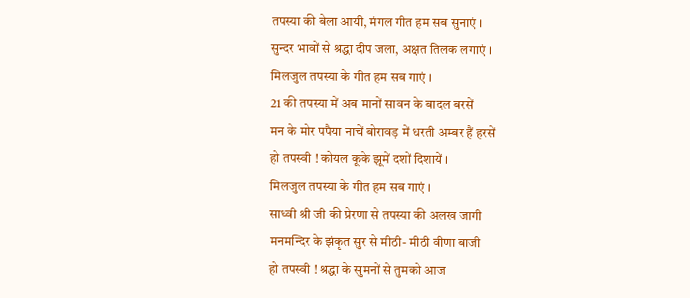तपस्या की बेला आयी, मंगल गीत हम सब सुनाएं ।
सुन्दर भावों से श्रद्धा दीप जला, अक्षत तिलक लगाएं ।
मिलजुल तपस्या के गीत हम सब गाएं ।
21 की तपस्या में अब मानों सावन के बादल बरसें
मन के मोर पपैया नाचें बोरावड़ में धरती अम्बर हैं हरसें
हो तपस्वी ! कोयल कूके झूमें दशों दिशायें ।
मिलजुल तपस्या के गीत हम सब गाएं ।
साध्वी श्री जी की प्रेरणा से तपस्या की अलख जागी
मनमन्दिर के झंकृत सुर से मीठी- मीठी वीणा बाजी
हो तपस्वी ! श्रद्धा के सुमनों से तुमको आज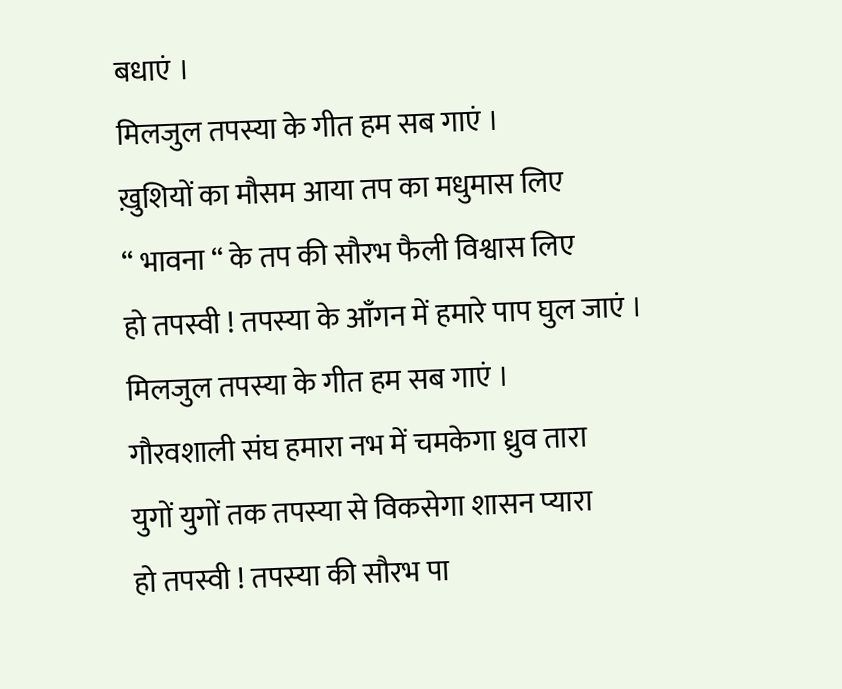बधाएं ।
मिलजुल तपस्या के गीत हम सब गाएं ।
ख़ुशियों का मौसम आया तप का मधुमास लिए
“ भावना “ के तप की सौरभ फैली विश्वास लिए
हो तपस्वी ! तपस्या के आँगन में हमारे पाप घुल जाएं ।
मिलजुल तपस्या के गीत हम सब गाएं ।
गौरवशाली संघ हमारा नभ में चमकेगा ध्रुव तारा
युगों युगों तक तपस्या से विकसेगा शासन प्यारा
हो तपस्वी ! तपस्या की सौरभ पा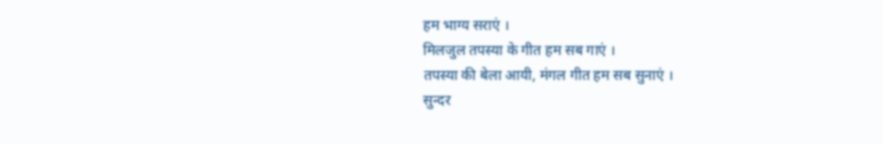हम भाग्य सराएं ।
मिलजुल तपस्या के गीत हम सब गाएं ।
तपस्या की बेला आयी, मंगल गीत हम सब सुनाएं ।
सुन्दर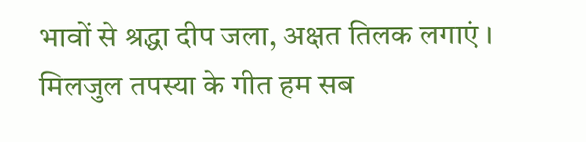भावों से श्रद्धा दीप जला, अक्षत तिलक लगाएं ।
मिलजुल तपस्या के गीत हम सब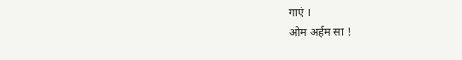गाएं ।
ओम अर्हम सा !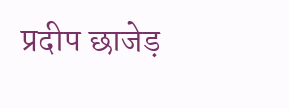प्रदीप छाजेड़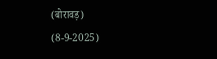(बोरावड़)
(8-9-2025)